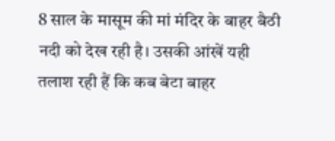8 साल के मासूम की मां मंदिर के बाहर बैठी नदी को देख रही है। उसकी आंखें यही तलाश रही हैं कि कब बेटा बाहर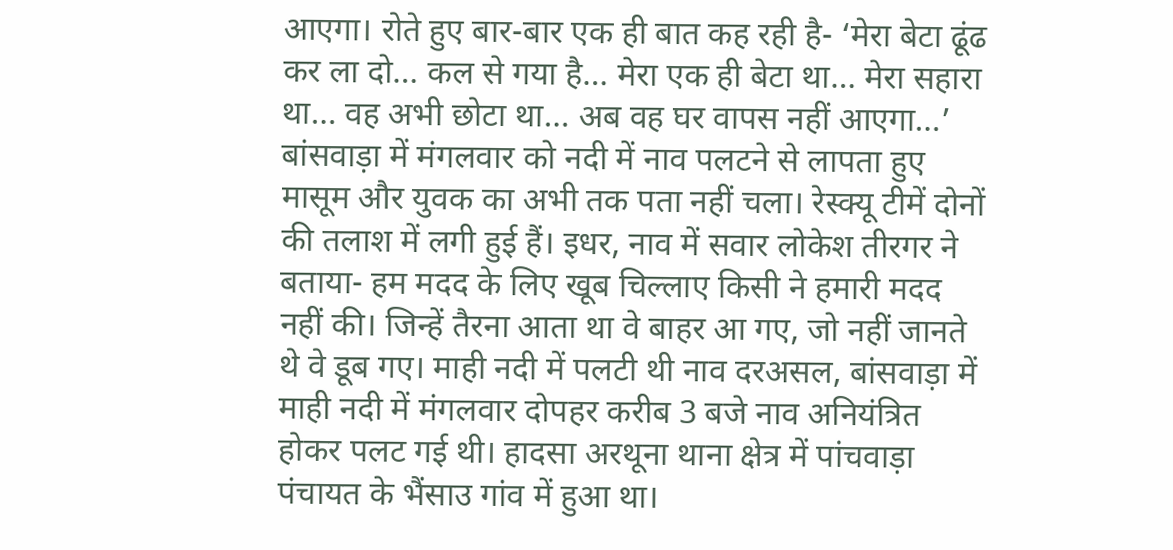आएगा। रोते हुए बार-बार एक ही बात कह रही है- ‘मेरा बेटा ढूंढ कर ला दो… कल से गया है… मेरा एक ही बेटा था… मेरा सहारा था… वह अभी छोटा था… अब वह घर वापस नहीं आएगा…’ बांसवाड़ा में मंगलवार को नदी में नाव पलटने से लापता हुए मासूम और युवक का अभी तक पता नहीं चला। रेस्क्यू टीमें दोनों की तलाश में लगी हुई हैं। इधर, नाव में सवार लोकेश तीरगर ने बताया- हम मदद के लिए खूब चिल्लाए किसी ने हमारी मदद नहीं की। जिन्हें तैरना आता था वे बाहर आ गए, जो नहीं जानते थे वे डूब गए। माही नदी में पलटी थी नाव दरअसल, बांसवाड़ा में माही नदी में मंगलवार दोपहर करीब 3 बजे नाव अनियंत्रित होकर पलट गई थी। हादसा अरथूना थाना क्षेत्र में पांचवाड़ा पंचायत के भैंसाउ गांव में हुआ था।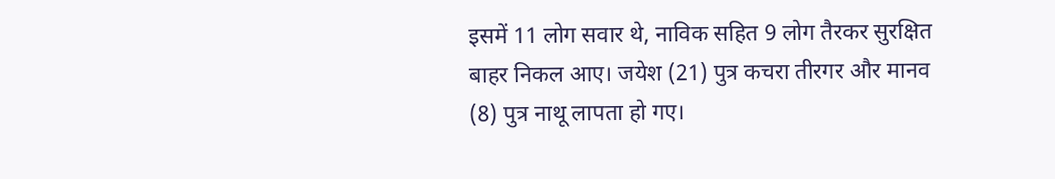इसमें 11 लोग सवार थे, नाविक सहित 9 लोग तैरकर सुरक्षित बाहर निकल आए। जयेश (21) पुत्र कचरा तीरगर और मानव (8) पुत्र नाथू लापता हो गए।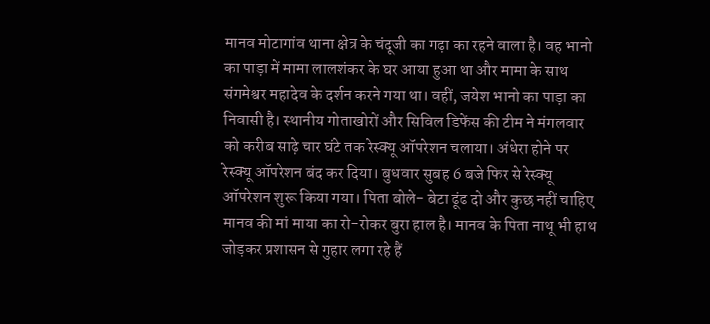मानव मोटागांव थाना क्षेत्र के चंदूजी का गढ़ा का रहने वाला है। वह भानो का पाड़ा में मामा लालशंकर के घर आया हुआ था और मामा के साथ संगमेश्वर महादेव के दर्शन करने गया था। वहीं, जयेश भानो का पाड़ा का निवासी है। स्थानीय गोताखोरों और सिविल डिफेंस की टीम ने मंगलवार को करीब साढ़े चार घंटे तक रेस्क्यू ऑपरेशन चलाया। अंधेरा होने पर रेस्क्यू ऑपरेशन बंद कर दिया। बुधवार सुबह 6 बजे फिर से रेस्क्यू ऑपरेशन शुरू किया गया। पिता बोले- बेटा ढूंढ दो और कुछ नहीं चाहिए मानव की मां माया का रो-रोकर बुरा हाल है। मानव के पिता नाथू भी हाथ जोड़कर प्रशासन से गुहार लगा रहे हैं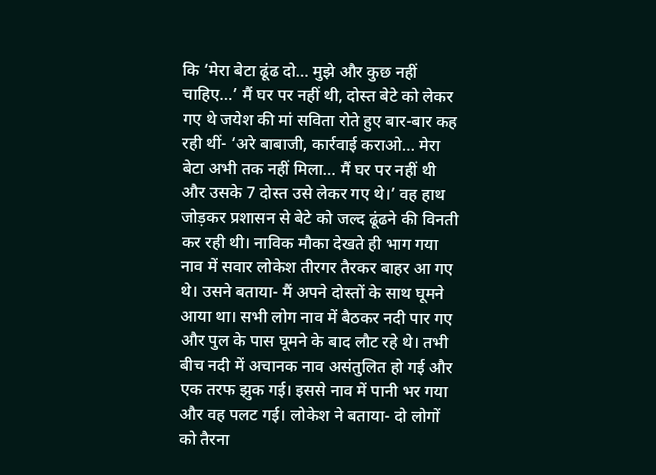कि ‘मेरा बेटा ढूंढ दो… मुझे और कुछ नहीं चाहिए…’ मैं घर पर नहीं थी, दोस्त बेटे को लेकर गए थे जयेश की मां सविता रोते हुए बार-बार कह रही थीं- ‘अरे बाबाजी, कार्रवाई कराओ… मेरा बेटा अभी तक नहीं मिला… मैं घर पर नहीं थी और उसके 7 दोस्त उसे लेकर गए थे।’ वह हाथ जोड़कर प्रशासन से बेटे को जल्द ढूंढने की विनती कर रही थी। नाविक मौका देखते ही भाग गया नाव में सवार लोकेश तीरगर तैरकर बाहर आ गए थे। उसने बताया- मैं अपने दोस्तों के साथ घूमने आया था। सभी लोग नाव में बैठकर नदी पार गए और पुल के पास घूमने के बाद लौट रहे थे। तभी बीच नदी में अचानक नाव असंतुलित हो गई और एक तरफ झुक गई। इससे नाव में पानी भर गया और वह पलट गई। लोकेश ने बताया- दो लोगों को तैरना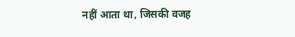नहीं आता था, जिसकी वजह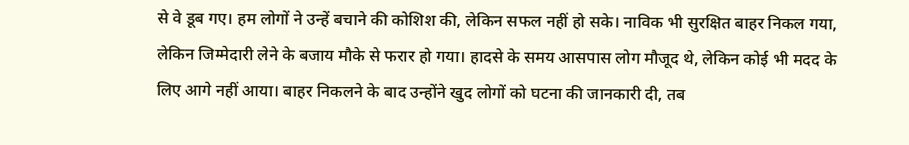से वे डूब गए। हम लोगों ने उन्हें बचाने की कोशिश की, लेकिन सफल नहीं हो सके। नाविक भी सुरक्षित बाहर निकल गया, लेकिन जिम्मेदारी लेने के बजाय मौके से फरार हो गया। हादसे के समय आसपास लोग मौजूद थे, लेकिन कोई भी मदद के लिए आगे नहीं आया। बाहर निकलने के बाद उन्होंने खुद लोगों को घटना की जानकारी दी, तब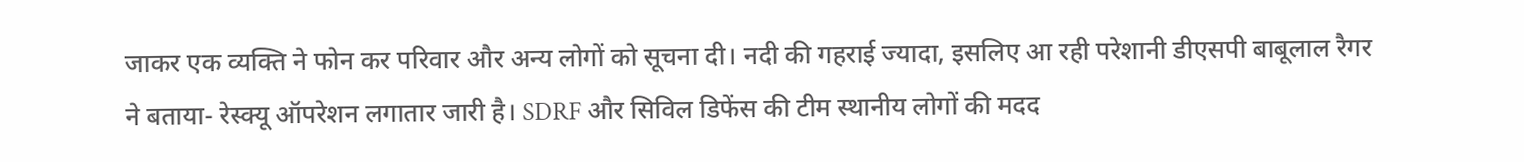जाकर एक व्यक्ति ने फोन कर परिवार और अन्य लोगों को सूचना दी। नदी की गहराई ज्यादा, इसलिए आ रही परेशानी डीएसपी बाबूलाल रैगर ने बताया- रेस्क्यू ऑपरेशन लगातार जारी है। SDRF और सिविल डिफेंस की टीम स्थानीय लोगों की मदद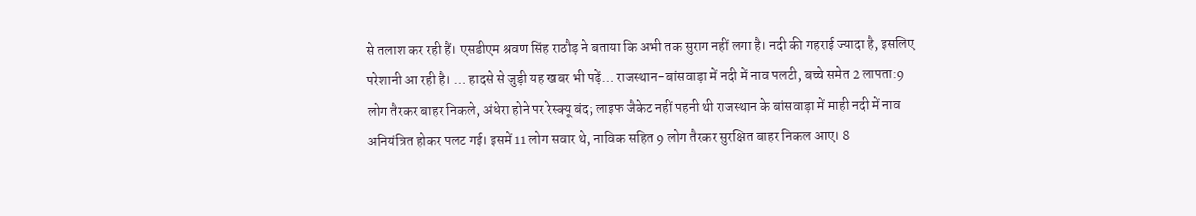से तलाश कर रही हैं। एसडीएम श्रवण सिंह राठौड़ ने बताया कि अभी तक सुराग नहीं लगा है। नदी की गहराई ज्यादा है, इसलिए परेशानी आ रही है। … हादसे से जुड़ी यह खबर भी पढ़ें… राजस्थान-बांसवाड़ा में नदी में नाव पलटी, बच्चे समेत 2 लापता:9 लोग तैरकर बाहर निकले, अंधेरा होने पर रेस्क्यू बंद; लाइफ जैकेट नहीं पहनी थी राजस्थान के बांसवाड़ा में माही नदी में नाव अनियंत्रित होकर पलट गई। इसमें 11 लोग सवार थे, नाविक सहित 9 लोग तैरकर सुरक्षित बाहर निकल आए। 8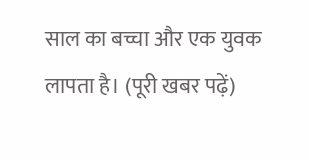साल का बच्चा और एक युवक लापता है। (पूरी खबर पढ़ें)